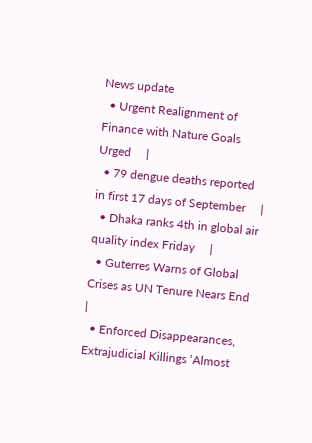News update
  • Urgent Realignment of Finance with Nature Goals Urged     |
  • 79 dengue deaths reported in first 17 days of September     |
  • Dhaka ranks 4th in global air quality index Friday     |
  • Guterres Warns of Global Crises as UN Tenure Nears End      |
  • Enforced Disappearances, Extrajudicial Killings ‘Almost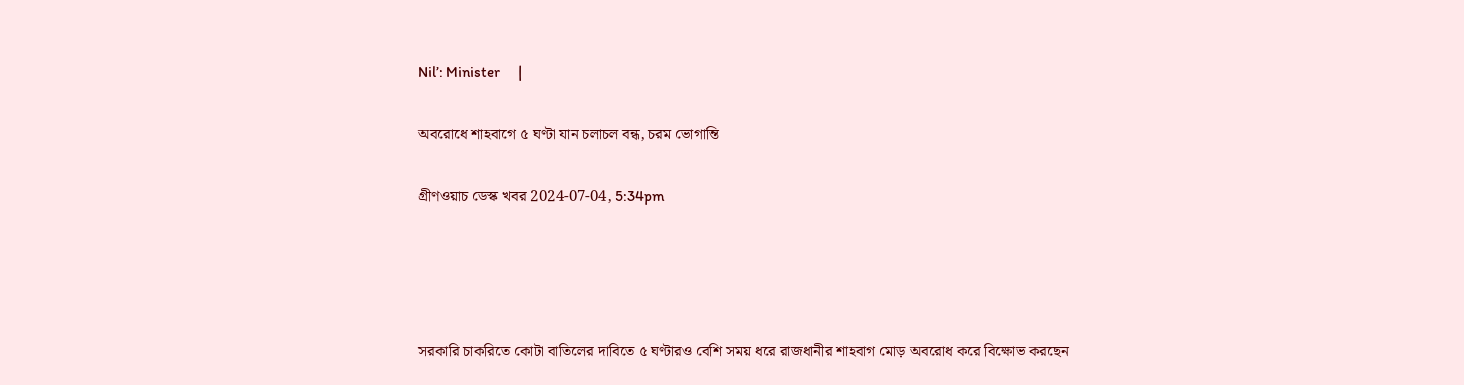Nil’: Minister      |

অবরোধে শাহবাগে ৫ ঘণ্টা যান চলাচল বন্ধ, চরম ভোগান্তি

গ্রীণওয়াচ ডেস্ক খবর 2024-07-04, 5:34pm




সরকারি চাকরিতে কোটা বাতিলের দাবিতে ৫ ঘণ্টারও বেশি সময় ধরে রাজধানীর শাহবাগ মোড় অবরোধ করে বিক্ষোভ করছেন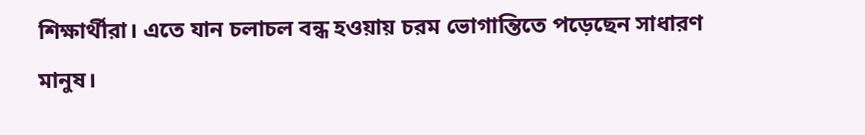শিক্ষার্থীরা। এতে যান চলাচল বন্ধ হওয়ায় চরম ভোগান্তিতে পড়েছেন সাধারণ মানুষ।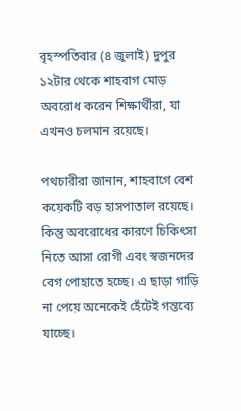বৃহস্পতিবার (৪ জুলাই) দুপুর ১২টার থেকে শাহবাগ মোড় অবরোধ করেন শিক্ষার্থীরা, যা এখনও চলমান রয়েছে।

পথচারীরা জানান, শাহবাগে বেশ কয়েকটি বড় হাসপাতাল রয়েছে। কিন্তু অবরোধের কারণে চিকিৎসা নিতে আসা রোগী এবং স্বজনদের বেগ পোহাতে হচ্ছে। এ ছাড়া গাড়ি না পেয়ে অনেকেই হেঁটেই গন্তব্যে যাচ্ছে।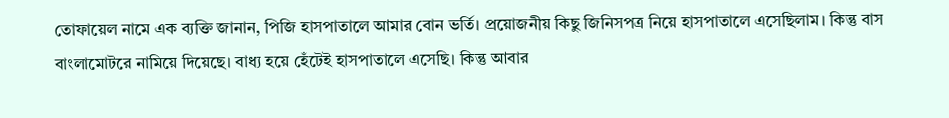তোফায়েল নামে এক ব্যক্তি জানান, পিজি হাসপাতালে আমার বোন ভর্তি। প্রয়োজনীয় কিছু জিনিসপত্র নিয়ে হাসপাতালে এসেছিলাম। কিন্তু বাস বাংলামোটরে নামিয়ে দিয়েছে। বাধ্য হয়ে হেঁটেই হাসপাতালে এসেছি। কিন্তু আবার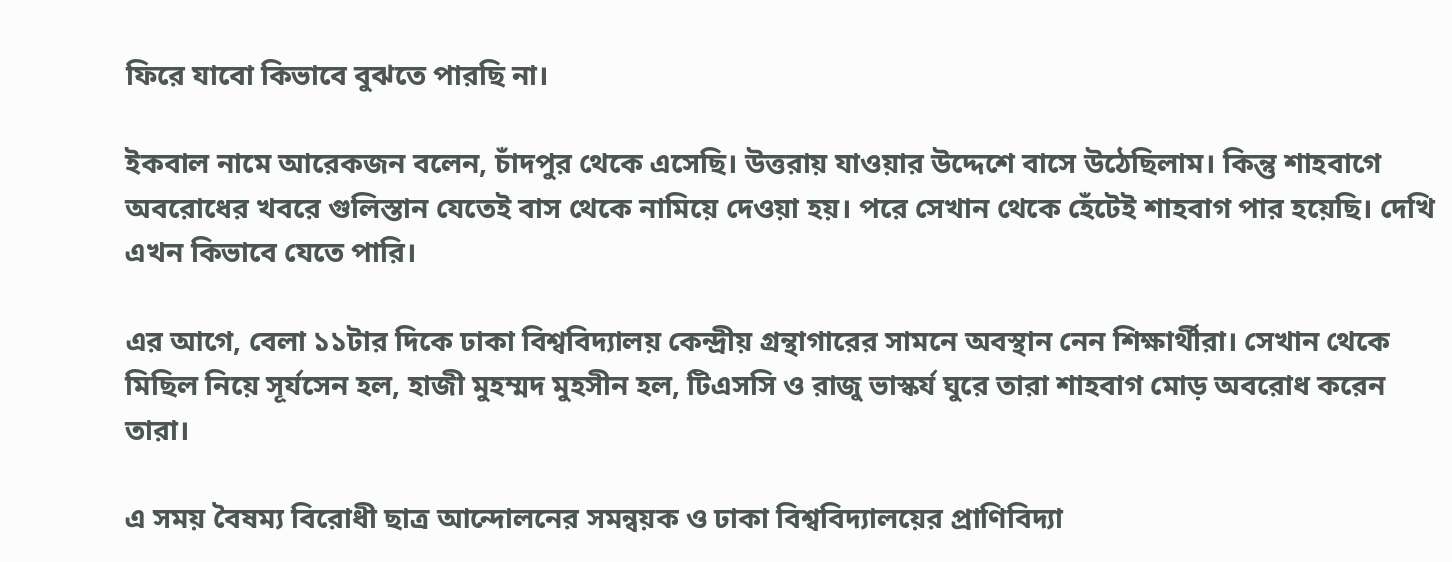ফিরে যাবো কিভাবে বুঝতে পারছি না।

ইকবাল নামে আরেকজন বলেন, চাঁদপুর থেকে এসেছি। উত্তরায় যাওয়ার উদ্দেশে বাসে উঠেছিলাম। কিন্তু শাহবাগে অবরোধের খবরে গুলিস্তান যেতেই বাস থেকে নামিয়ে দেওয়া হয়। পরে সেখান থেকে হেঁটেই শাহবাগ পার হয়েছি। দেখি এখন কিভাবে যেতে পারি।

এর আগে, বেলা ১১টার দিকে ঢাকা বিশ্ববিদ্যালয় কেন্দ্রীয় গ্রন্থাগারের সামনে অবস্থান নেন শিক্ষার্থীরা। সেখান থেকে মিছিল নিয়ে সূর্যসেন হল, হাজী মুহম্মদ মুহসীন হল, টিএসসি ও রাজু ভাস্কর্য ঘুরে তারা শাহবাগ মোড় অবরোধ করেন তারা।

এ সময় বৈষম্য বিরোধী ছাত্র আন্দোলনের সমন্বয়ক ও ঢাকা বিশ্ববিদ্যালয়ের প্রাণিবিদ্যা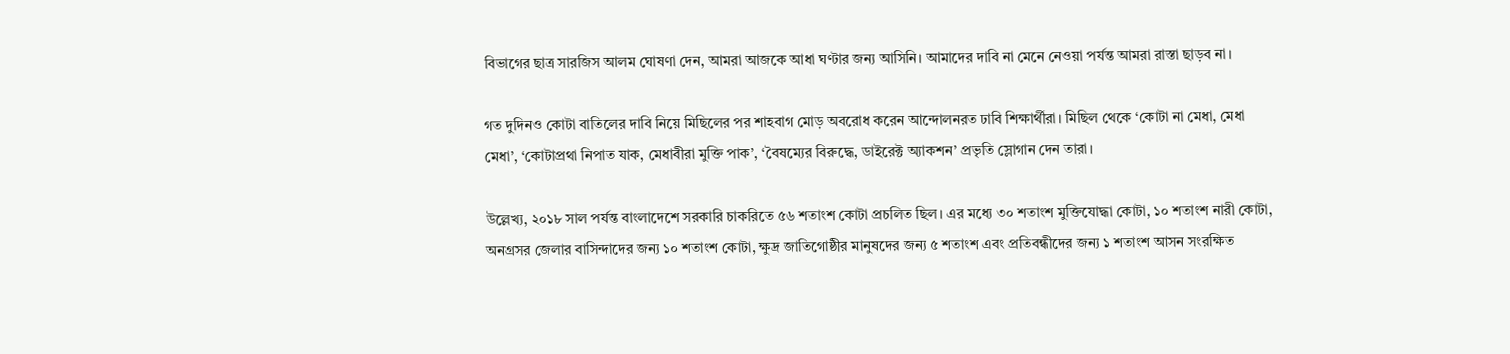বিভাগের ছাত্র সারজিস আলম ঘোষণা দেন, আমরা আজকে আধা ঘণ্টার জন্য আসিনি। আমাদের দাবি না মেনে নেওয়া পর্যন্ত আমরা রাস্তা ছাড়ব না।

গত দুদিনও কোটা বাতিলের দাবি নিয়ে মিছিলের পর শাহবাগ মোড় অবরোধ করেন আন্দোলনরত ঢাবি শিক্ষার্থীরা। মিছিল থেকে ‘কোটা না মেধা, মেধা মেধা’, ‘কোটাপ্রথা নিপাত যাক, মেধাবীরা মুক্তি পাক’, ‘বৈষম্যের বিরুদ্ধে, ডাইরেক্ট অ্যাকশন’ প্রভৃতি স্লোগান দেন তারা।

উল্লেখ্য, ২০১৮ সাল পর্যন্ত বাংলাদেশে সরকারি চাকরিতে ৫৬ শতাংশ কোটা প্রচলিত ছিল। এর মধ্যে ৩০ শতাংশ মুক্তিযোদ্ধা কোটা, ১০ শতাংশ নারী কোটা, অনগ্রসর জেলার বাসিন্দাদের জন্য ১০ শতাংশ কোটা, ক্ষুদ্র জাতিগোষ্ঠীর মানুষদের জন্য ৫ শতাংশ এবং প্রতিবন্ধীদের জন্য ১ শতাংশ আসন সংরক্ষিত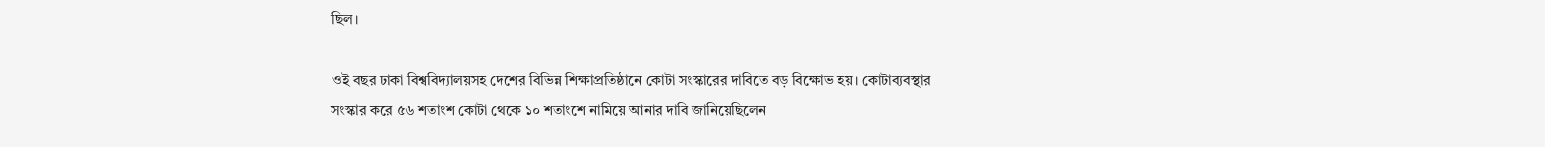ছিল।

ওই বছর ঢাকা বিশ্ববিদ্যালয়সহ দেশের বিভিন্ন শিক্ষাপ্রতিষ্ঠানে কোটা সংস্কারের দাবিতে বড় বিক্ষোভ হয়। কোটাব্যবস্থার সংস্কার করে ৫৬ শতাংশ কোটা থেকে ১০ শতাংশে নামিয়ে আনার দাবি জানিয়েছিলেন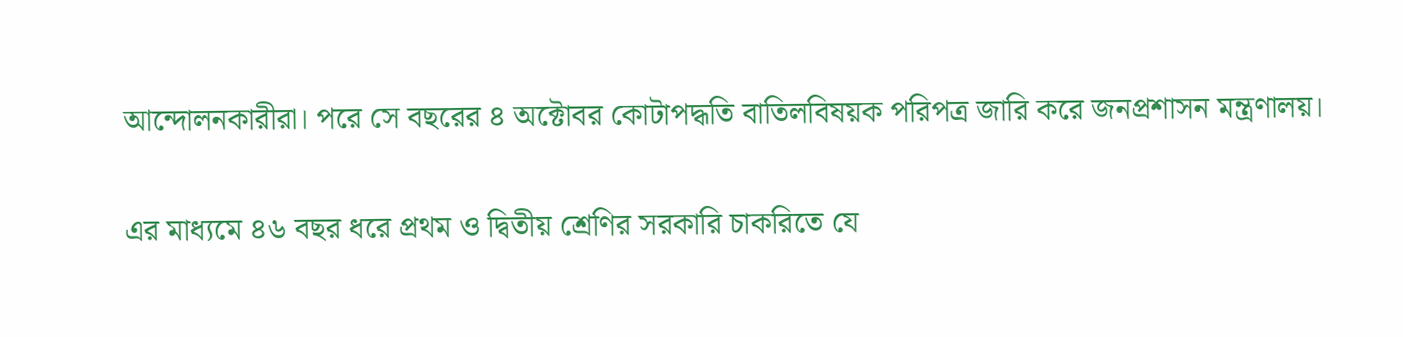আন্দোলনকারীরা। পরে সে বছরের ৪ অক্টোবর কোটাপদ্ধতি বাতিলবিষয়ক পরিপত্র জারি করে জনপ্রশাসন মন্ত্রণালয়।

এর মাধ্যমে ৪৬ বছর ধরে প্রথম ও দ্বিতীয় শ্রেণির সরকারি চাকরিতে যে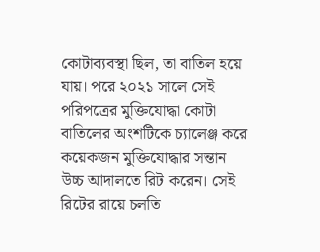কোটাব্যবস্থা ছিল, তা বাতিল হয়ে যায়। পরে ২০২১ সালে সেই পরিপত্রের মুক্তিযোদ্ধা কোটা বাতিলের অংশটিকে চ্যালেঞ্জ করে কয়েকজন মুক্তিযোদ্ধার সন্তান উচ্চ আদালতে রিট করেন। সেই রিটের রায়ে চলতি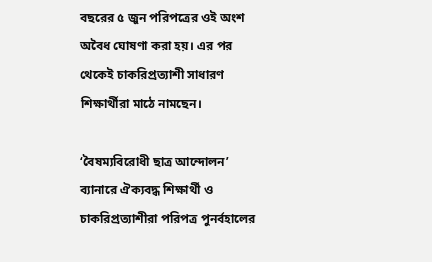বছরের ৫ জুন পরিপত্রের ওই অংশ অবৈধ ঘোষণা করা হয়। এর পর থেকেই চাকরিপ্রত্যাশী সাধারণ শিক্ষার্থীরা মাঠে নামছেন।

‘বৈষম্যবিরোধী ছাত্র আন্দোলন’ ব্যানারে ঐক্যবদ্ধ শিক্ষার্থী ও চাকরিপ্রত্যাশীরা পরিপত্র পুনর্বহালের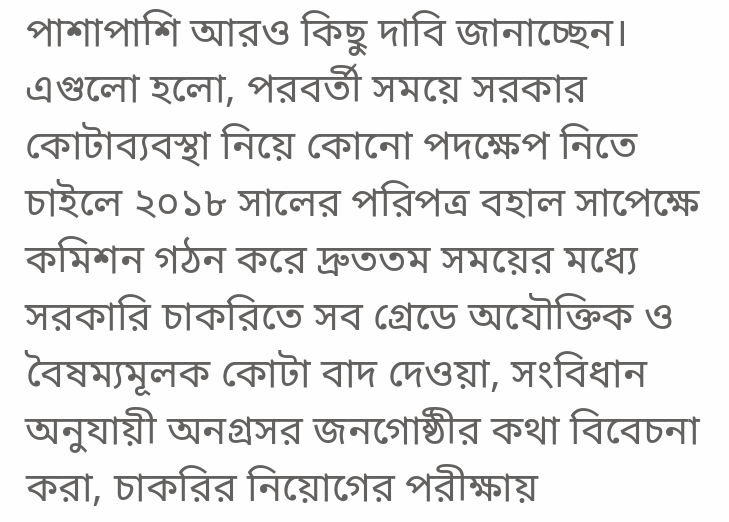পাশাপাশি আরও কিছু দাবি জানাচ্ছেন। এগুলো হলো, পরবর্তী সময়ে সরকার কোটাব্যবস্থা নিয়ে কোনো পদক্ষেপ নিতে চাইলে ২০১৮ সালের পরিপত্র বহাল সাপেক্ষে কমিশন গঠন করে দ্রুততম সময়ের মধ্যে সরকারি চাকরিতে সব গ্রেডে অযৌক্তিক ও বৈষম্যমূলক কোটা বাদ দেওয়া, সংবিধান অনুযায়ী অনগ্রসর জনগোষ্ঠীর কথা বিবেচনা করা, চাকরির নিয়োগের পরীক্ষায়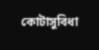কোটাসুবিধা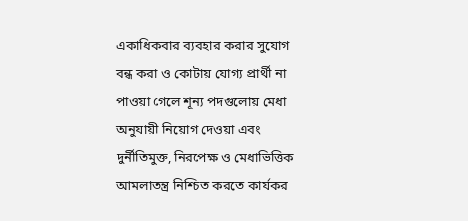একাধিকবার ব্যবহার করার সুযোগ বন্ধ করা ও কোটায় যোগ্য প্রার্থী না পাওয়া গেলে শূন্য পদগুলোয় মেধা অনুযায়ী নিয়োগ দেওয়া এবং দুর্নীতিমুক্ত, নিরপেক্ষ ও মেধাভিত্তিক আমলাতন্ত্র নিশ্চিত করতে কার্যকর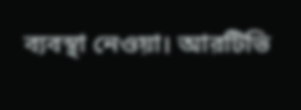ব্যবস্থা নেওয়া। আরটিভি